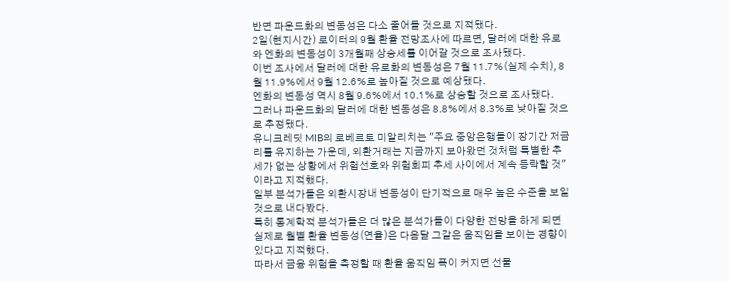반면 파운드화의 변동성은 다소 줄어들 것으로 지적됐다.
2일(현지시간) 로이터의 9월 환율 전망조사에 따르면, 달러에 대한 유로와 엔화의 변동성이 3개월째 상승세를 이어갈 것으로 조사됐다.
이번 조사에서 달러에 대한 유로화의 변동성은 7월 11.7%(실제 수치), 8월 11.9%에서 9월 12.6%로 높아질 것으로 예상됐다.
엔화의 변동성 역시 8월 9.6%에서 10.1%로 상승할 것으로 조사됐다.
그러나 파운드화의 달러에 대한 변동성은 8.8%에서 8.3%로 낮아질 것으로 추정됐다.
유니크레딧 MIB의 로베르토 미알리치는 "주요 중앙은행들이 장기간 저금리를 유지하는 가운데, 외환거래는 지금까지 보아왔던 것처럼 특별한 추세가 없는 상황에서 위험선호와 위험회피 추세 사이에서 계속 등락할 것"이라고 지적했다.
일부 분석가들은 외환시장내 변동성이 단기적으로 매우 높은 수준을 보일 것으로 내다봤다.
특히 통계학적 분석가들은 더 많은 분석가들이 다양한 전망을 하게 되면 실제로 월별 환율 변동성(연율)은 다음달 그같은 움직임을 보이는 경향이 있다고 지적했다.
따라서 금융 위험을 측정할 때 환율 움직임 폭이 커지면 선물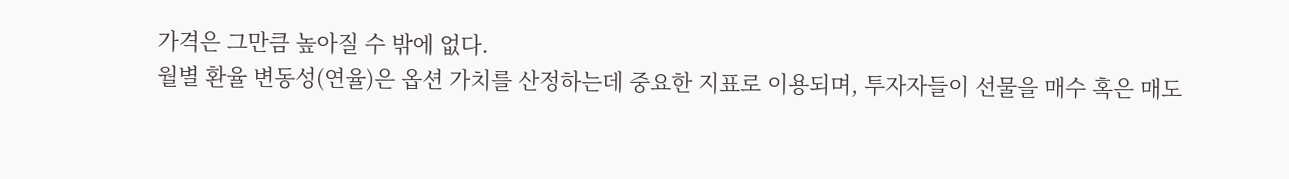가격은 그만큼 높아질 수 밖에 없다.
월별 환율 변동성(연율)은 옵션 가치를 산정하는데 중요한 지표로 이용되며, 투자자들이 선물을 매수 혹은 매도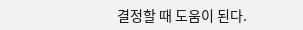결정할 때 도움이 된다.